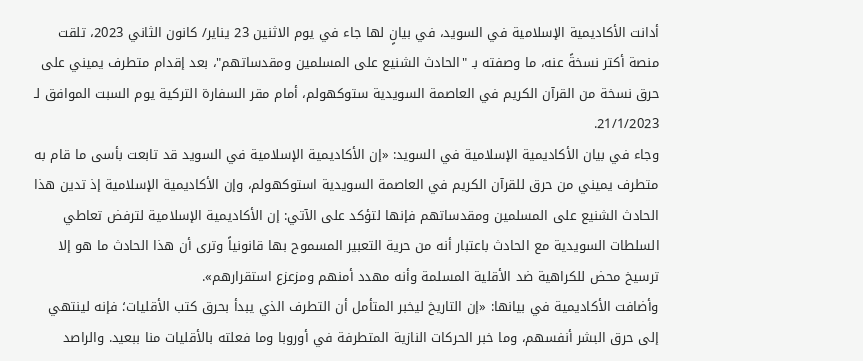أدانت الأكاديمية الإسلامية في السويد، في بيانٍ لها جاء في يوم الاثنين 23 يناير/ كانون الثاني 2023، تلقت منصة أكتر نسخةً عنه، ما وصفته بـ "الحادث الشنيع على المسلمين ومقدساتهم"، بعد إقدام متطرف يميني على حرق نسخة من القرآن الكريم في العاصمة السويدية ستوكهولم، أمام مقر السفارة التركية يوم السبت الموافق لـ 21/1/2023.
وجاء في بيان الأكاديمية الإسلامية في السويد: «إن الأكاديمية الإسلامية في السويد قد تابعت بأسى ما قام به متطرف يميني من حرق للقرآن الكريم في العاصمة السويدية استوكهولم، وإن الأكاديمية الإسلامية إذ تدين هذا الحادث الشنيع على المسلمين ومقدساتهم فإنها لتؤكد على الآتي: إن الأكاديمية الإسلامية لترفض تعاطي السلطات السويدية مع الحادث باعتبار أنه من حرية التعبير المسموح بها قانونياً وترى أن هذا الحادث ما هو إلا ترسيخ محض للكراهية ضد الأقلية المسلمة وأنه مهدد أمنهم ومزعزع استقرارهم».
وأضافت الأكاديمية في بيانها: «إن التاريخ ليخبر المتأمل أن التطرف الذي يبدأ بحرق كتب الأقليات؛ فإنه لينتهي إلى حرق البشر أنفسهم، وما خبر الحركات النازية المتطرفة في أوروبا وما فعلته بالأقليات منا ببعيد. والراصد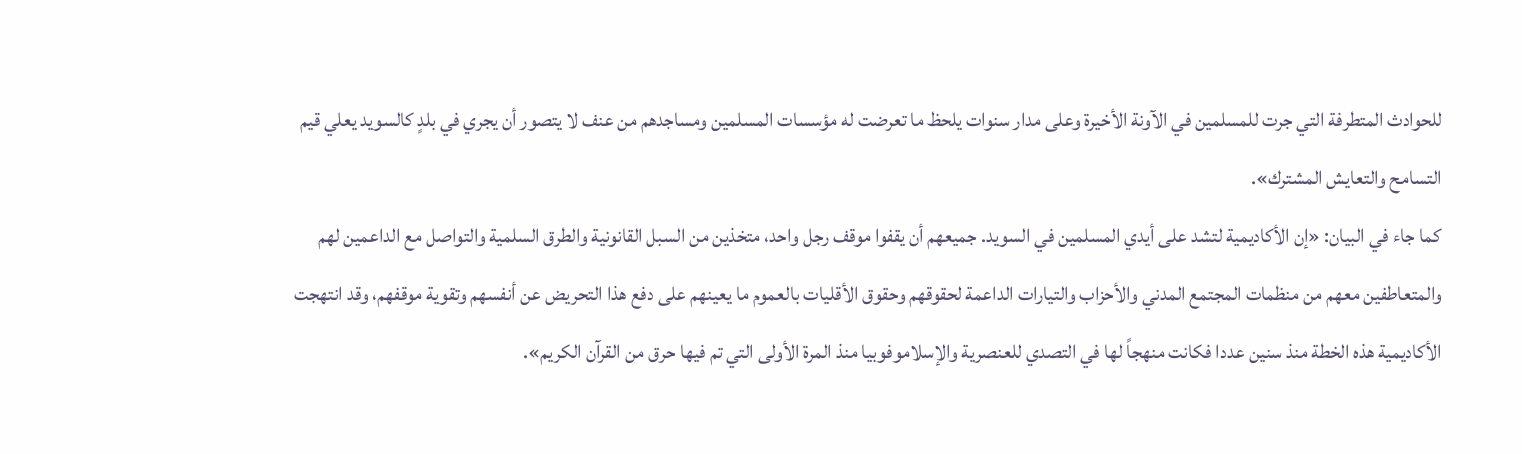للحوادث المتطرفة التي جرت للمسلمين في الآونة الأخيرة وعلى مدار سنوات يلحظ ما تعرضت له مؤسسات المسلمين ومساجدهم من عنف لا يتصور أن يجري في بلدٍ كالسويد يعلي قيم التسامح والتعايش المشترك».
كما جاء في البيان: «إن الأكاديمية لتشد على أيدي المسلمين في السويد. جميعهم أن يقفوا موقف رجل واحد، متخذين من السبل القانونية والطرق السلمية والتواصل مع الداعمين لهم والمتعاطفين معهم من منظمات المجتمع المدني والأحزاب والتيارات الداعمة لحقوقهم وحقوق الأقليات بالعموم ما يعينهم على دفع هذا التحريض عن أنفسهم وتقوية موقفهم، وقد انتهجت الأكاديمية هذه الخطة منذ سنين عددا فكانت منهجاً لها في التصدي للعنصرية والإسلاموفوبيا منذ المرة الأولى التي تم فيها حرق من القرآن الكريم».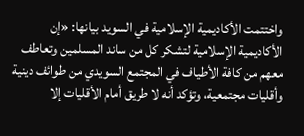واختتمت الأكاديمية الإسلامية في السويد بيانها: «إن الأكاديمية الإسلامية لتشكر كل من ساند المسلمين وتعاطف معهم من كافة الأطياف في المجتمع السويدي من طوائف دينية وأقليات مجتمعية، وتؤكد أنه لا طريق أمام الأقليات إلا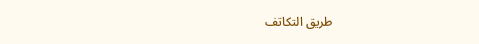طريق التكاتف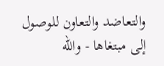والتعاضد والتعاون للوصول إلى مبتغاها - والله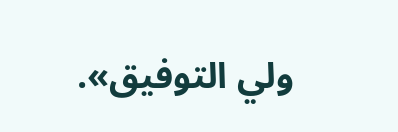ولي التوفيق».